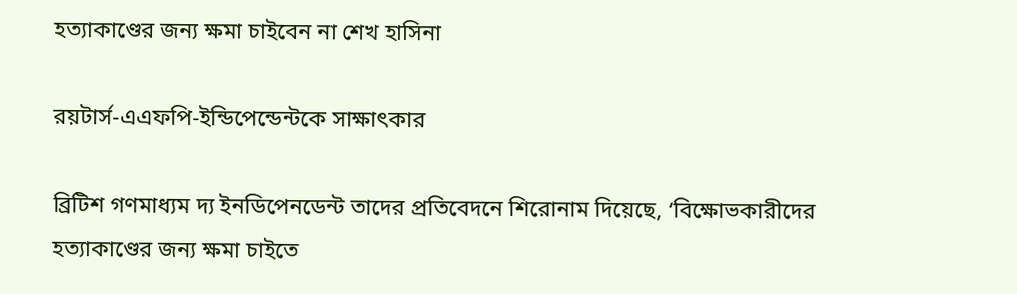হত্যাকাণ্ডের জন্য ক্ষমা চাইবেন না শেখ হাসিনা

রয়টার্স-এএফপি-ইন্ডিপেন্ডেন্টকে সাক্ষাৎকার

ব্রিটিশ গণমাধ্যম দ্য ইনডিপেনডেন্ট তাদের প্রতিবেদনে শিরোনাম দিয়েছে, ‘বিক্ষোভকারীদের হত্যাকাণ্ডের জন্য ক্ষমা চাইতে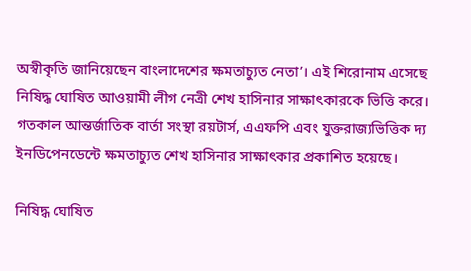অস্বীকৃতি জানিয়েছেন বাংলাদেশের ক্ষমতাচ্যুত নেতা’। এই শিরোনাম এসেছে নিষিদ্ধ ঘোষিত আওয়ামী লীগ নেত্রী শেখ হাসিনার সাক্ষাৎকারকে ভিত্তি করে। গতকাল আন্তর্জাতিক বার্তা সংস্থা রয়টার্স, এএফপি এবং যুক্তরাজ্যভিত্তিক দ্য ইনডিপেনডেন্টে ক্ষমতাচ্যুত শেখ হাসিনার সাক্ষাৎকার প্রকাশিত হয়েছে।

নিষিদ্ধ ঘোষিত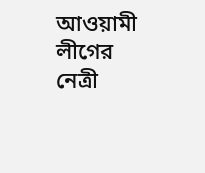আওয়ামী লীগের নেত্রী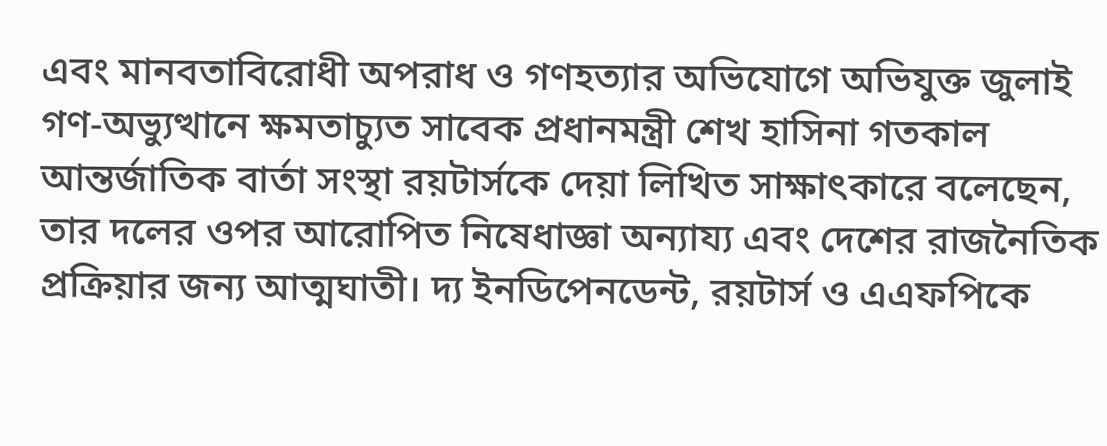এবং মানবতাবিরোধী অপরাধ ও গণহত্যার অভিযোগে অভিযুক্ত জুলাই গণ-অভ্যুত্থানে ক্ষমতাচ্যুত সাবেক প্রধানমন্ত্রী শেখ হাসিনা গতকাল আন্তর্জাতিক বার্তা সংস্থা রয়টার্সকে দেয়া লিখিত সাক্ষাৎকারে বলেছেন, তার দলের ওপর আরোপিত নিষেধাজ্ঞা অন্যায্য এবং দেশের রাজনৈতিক প্রক্রিয়ার জন্য আত্মঘাতী। দ্য ইনডিপেনডেন্ট, রয়টার্স ও এএফপিকে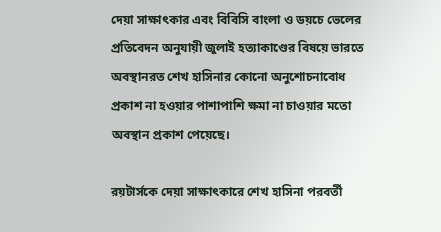দেয়া সাক্ষাৎকার এবং বিবিসি বাংলা ও ডয়চে ভেলের প্রতিবেদন অনুযায়ী জুলাই হত্যাকাণ্ডের বিষয়ে ভারতে অবস্থানরত শেখ হাসিনার কোনো অনুশোচনাবোধ প্রকাশ না হওয়ার পাশাপাশি ক্ষমা না চাওয়ার মতো অবস্থান প্রকাশ পেয়েছে।

রয়টার্সকে দেয়া সাক্ষাৎকারে শেখ হাসিনা পরবর্তী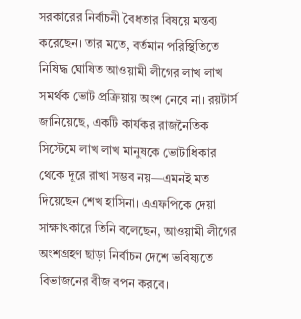সরকারের নির্বাচনী বৈধতার বিষয়ে মন্তব্য করেছেন। তার মতে, বর্তমান পরিস্থিতিতে নিষিদ্ধ ঘোষিত আওয়ামী লীগের লাখ লাখ সমর্থক ভোট প্রক্রিয়ায় অংশ নেবে না। রয়টার্স জানিয়েছে, একটি কার্যকর রাজনৈতিক সিস্টেমে লাখ লাখ মানুষকে ভোটাধিকার থেকে দূরে রাখা সম্ভব নয়—এমনই মত দিয়েছেন শেখ হাসিনা। এএফপিকে দেয়া সাক্ষাৎকারে তিনি বলেছেন, আওয়ামী লীগের অংশগ্রহণ ছাড়া নির্বাচন দেশে ভবিষ্যতে বিভাজনের বীজ বপন করবে।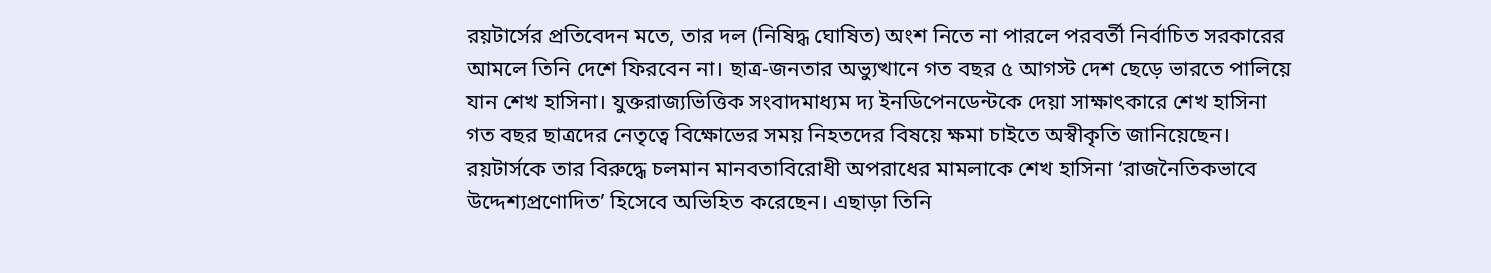রয়টার্সের প্রতিবেদন মতে, তার দল (নিষিদ্ধ ঘোষিত) অংশ নিতে না পারলে পরবর্তী নির্বাচিত সরকারের আমলে তিনি দেশে ফিরবেন না। ছাত্র-জনতার অভ্যুত্থানে গত বছর ৫ আগস্ট দেশ ছেড়ে ভারতে পালিয়ে যান শেখ হাসিনা। যুক্তরাজ্যভিত্তিক সংবাদমাধ্যম দ্য ইনডিপেনডেন্টকে দেয়া সাক্ষাৎকারে শেখ হাসিনা গত বছর ছাত্রদের নেতৃত্বে বিক্ষোভের সময় নিহতদের বিষয়ে ক্ষমা চাইতে অস্বীকৃতি জানিয়েছেন। রয়টার্সকে তার বিরুদ্ধে চলমান মানবতাবিরোধী অপরাধের মামলাকে শেখ হাসিনা ‘রাজনৈতিকভাবে উদ্দেশ্যপ্রণোদিত’ হিসেবে অভিহিত করেছেন। এছাড়া তিনি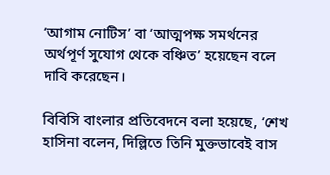‘আগাম নোটিস’ বা ‘আত্মপক্ষ সমর্থনের অর্থপূর্ণ সুযোগ থেকে বঞ্চিত’ হয়েছেন বলে দাবি করেছেন।

বিবিসি বাংলার প্রতিবেদনে বলা হয়েছে, ‘শেখ হাসিনা বলেন, দিল্লিতে তিনি মুক্তভাবেই বাস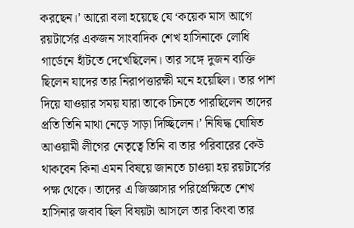করছেন।’ আরো বলা হয়েছে যে ‘কয়েক মাস আগে রয়টার্সের একজন সাংবাদিক শেখ হাসিনাকে লোধি গার্ডেনে হাঁটতে দেখেছিলেন। তার সঙ্গে দুজন ব্যক্তি ছিলেন যাদের তার নিরাপত্তারক্ষী মনে হয়েছিল। তার পাশ দিয়ে যাওয়ার সময় যারা তাকে চিনতে পারছিলেন তাদের প্রতি তিনি মাথা নেড়ে সাড়া দিচ্ছিলেন।’ নিষিদ্ধ ঘোষিত আওয়ামী লীগের নেতৃত্বে তিনি বা তার পরিবারের কেউ থাকবেন কিনা এমন বিষয়ে জানতে চাওয়া হয় রয়টার্সের পক্ষ থেকে। তাদের এ জিজ্ঞাসার পরিপ্রেক্ষিতে শেখ হাসিনার জবাব ছিল বিষয়টা আসলে তার কিংবা তার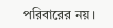পরিবারের নয়।